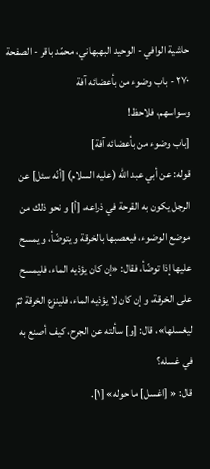حاشية الوافي - الوحيد البهبهاني، محمّد باقر - الصفحة ٢٧٠ - باب وضوء من بأعضائه آفة
وسواسهم، فلاحظ!
[باب وضوء من بأعضائه آفة]
قوله: عن أبي عبد اللّه (عليه السلام) [أنّه سئل] عن الرجل يكون به القرحة في ذراعه، [أ] و نحو ذلك من موضع الوضوء، فيعصبها بالخرقة و يتوضّأ، و يمسح عليها إذا توضّأ، فقال: «إن كان يؤذيه الماء، فليمسح على الخرقة، و إن كان لا يؤذيه الماء، فلينزع الخرقة ثمّ ليغسلها»، قال: [و] سألته عن الجرح، كيف أصنع به في غسله؟
قال: « [اغسل] ما حوله» [١].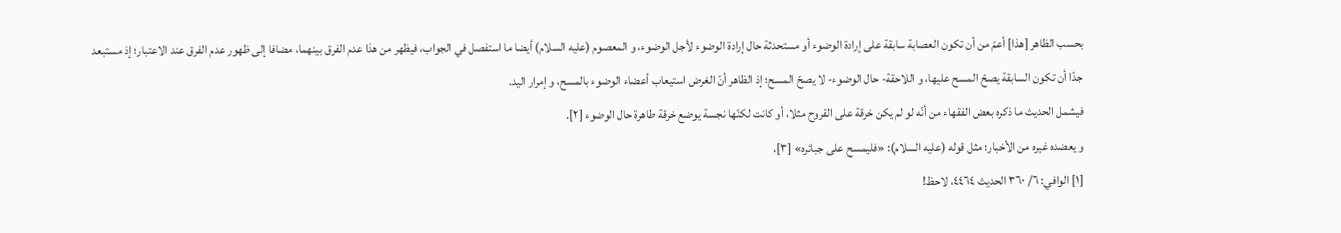بحسب الظاهر [هذا] أعمّ من أن تكون العصابة سابقة على إرادة الوضوء أو مستحدثة حال إرادة الوضوء لأجل الوضوء، و المعصوم (عليه السلام) أيضا ما استفصل في الجواب، فيظهر من هذا عدم الفرق بينهما، مضافا إلى ظهور عدم الفرق عند الاعتبار؛ إذ مستبعد جدّا أن تكون السابقة يصحّ المسح عليها، و اللاحقة- حال الوضوء- لا يصحّ المسح؛ إذ الظاهر أنّ الغرض استيعاب أعضاء الوضوء بالمسح، و إمرار اليد.
فيشمل الحديث ما ذكره بعض الفقهاء من أنّه لو لم يكن خرقة على القروح مثلا، أو كانت لكنّها نجسة يوضع خرقة طاهرة حال الوضوء [٢].
و يعضده غيره من الأخبار؛ مثل قوله (عليه السلام): «فليمسح على جبائره» [٣]،
[١] الوافي: ٦/ ٣٦٠ الحديث ٤٤٦٤، لاحظ!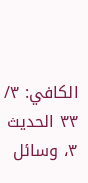الكافي: ٣/ ٣٣ الحديث ٣، وسائل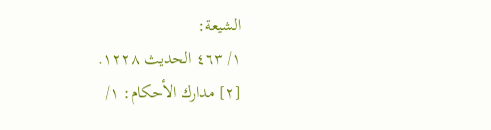الشيعة:
١/ ٤٦٣ الحديث ١٢٢٨.
[٢] مدارك الأحكام: ١/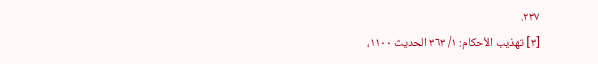٢٣٧.
[٣] تهذيب الأحكام: ١/ ٣٦٣ الحديث ١١٠٠،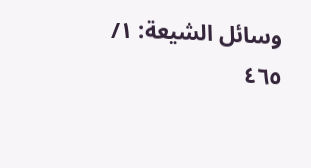وسائل الشيعة: ١/ ٤٦٥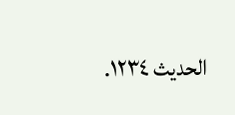الحديث ١٢٣٤.